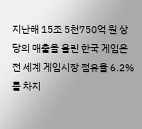지난해 15조 5천750억 원 상당의 매출을 올린 한국 게임은 전 세계 게임시장 점유율 6.2%를 차지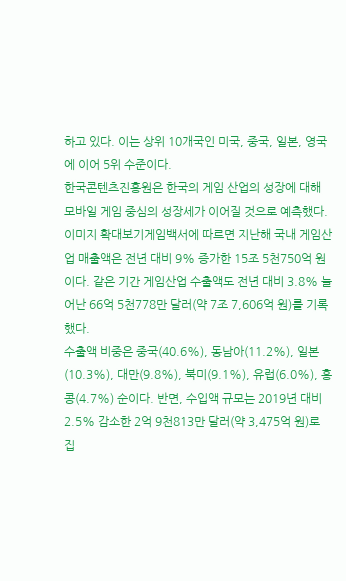하고 있다. 이는 상위 10개국인 미국, 중국, 일본, 영국에 이어 5위 수준이다.
한국콘텐츠진흥원은 한국의 게임 산업의 성장에 대해 모바일 게임 중심의 성장세가 이어질 것으로 예측했다.
이미지 확대보기게임백서에 따르면 지난해 국내 게임산업 매출액은 전년 대비 9% 증가한 15조 5천750억 원이다. 같은 기간 게임산업 수출액도 전년 대비 3.8% 늘어난 66억 5천778만 달러(약 7조 7,606억 원)를 기록했다.
수출액 비중은 중국(40.6%), 동남아(11.2%), 일본(10.3%), 대만(9.8%), 북미(9.1%), 유럽(6.0%), 홍콩(4.7%) 순이다. 반면, 수입액 규모는 2019년 대비 2.5% 감소한 2억 9천813만 달러(약 3,475억 원)로 집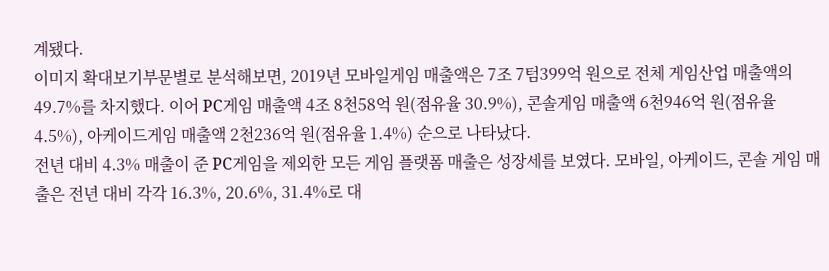계됐다.
이미지 확대보기부문별로 분석해보면, 2019년 모바일게임 매출액은 7조 7텀399억 원으로 전체 게임산업 매출액의 49.7%를 차지했다. 이어 PC게임 매출액 4조 8천58억 원(점유율 30.9%), 콘솔게임 매출액 6천946억 원(점유율 4.5%), 아케이드게임 매출액 2천236억 원(점유율 1.4%) 순으로 나타났다.
전년 대비 4.3% 매출이 준 PC게임을 제외한 모든 게임 플랫폼 매출은 성장세를 보였다. 모바일, 아케이드, 콘솔 게임 매출은 전년 대비 각각 16.3%, 20.6%, 31.4%로 대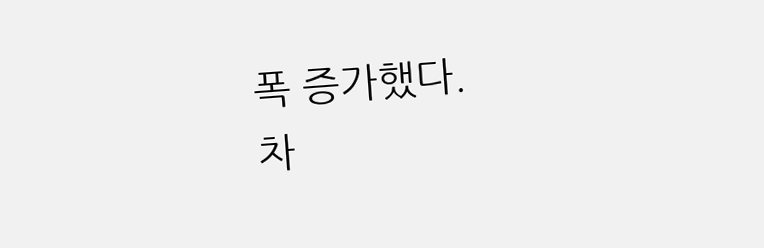폭 증가했다.
차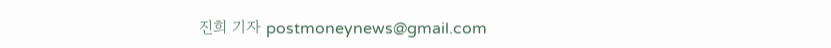진희 기자 postmoneynews@gmail.com